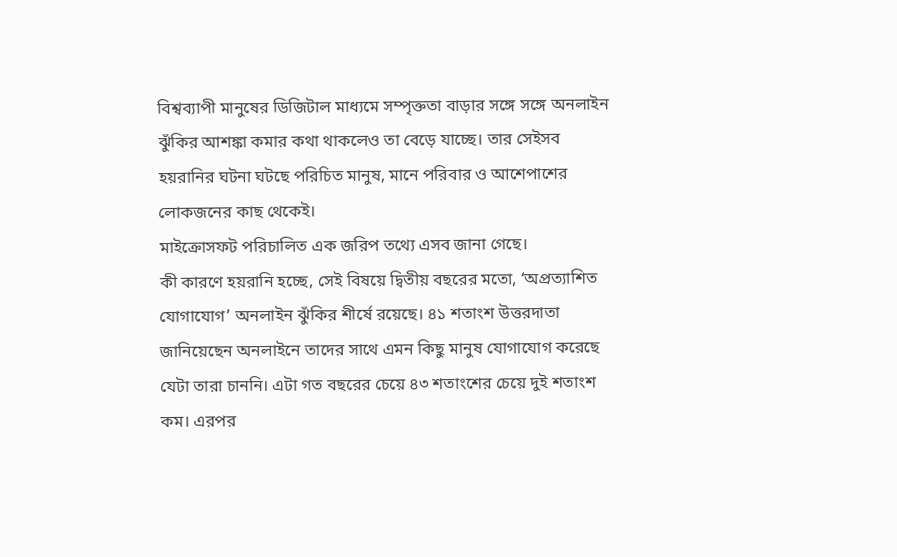বিশ্বব্যাপী মানুষের ডিজিটাল মাধ্যমে সম্পৃক্ততা বাড়ার সঙ্গে সঙ্গে অনলাইন ঝুঁকির আশঙ্কা কমার কথা থাকলেও তা বেড়ে যাচ্ছে। তার সেইসব হয়রানির ঘটনা ঘটছে পরিচিত মানুষ, মানে পরিবার ও আশেপাশের লোকজনের কাছ থেকেই।
মাইক্রোসফট পরিচালিত এক জরিপ তথ্যে এসব জানা গেছে।
কী কারণে হয়রানি হচ্ছে, সেই বিষয়ে দ্বিতীয় বছরের মতো, ‘অপ্রত্যাশিত যোগাযোগ’ অনলাইন ঝুঁকির শীর্ষে রয়েছে। ৪১ শতাংশ উত্তরদাতা জানিয়েছেন অনলাইনে তাদের সাথে এমন কিছু মানুষ যোগাযোগ করেছে যেটা তারা চাননি। এটা গত বছরের চেয়ে ৪৩ শতাংশের চেয়ে দুই শতাংশ কম। এরপর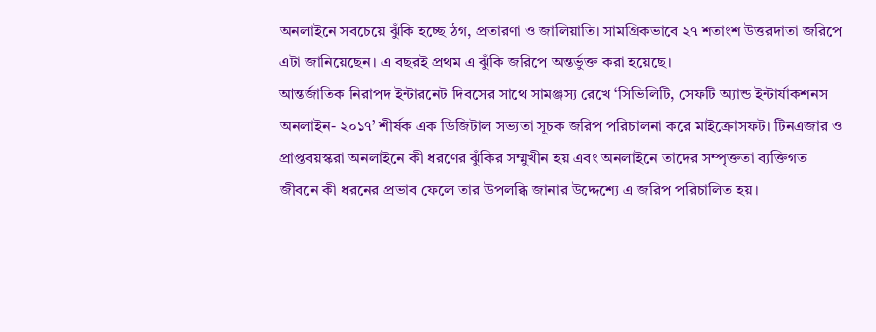অনলাইনে সবচেয়ে ঝুঁকি হচ্ছে ঠগ, প্রতারণা ও জালিয়াতি। সামগ্রিকভাবে ২৭ শতাংশ উত্তরদাতা জরিপে এটা জানিয়েছেন। এ বছরই প্রথম এ ঝুঁকি জরিপে অন্তর্ভুক্ত করা হয়েছে।
আন্তর্জাতিক নিরাপদ ইন্টারনেট দিবসের সাথে সামঞ্জস্য রেখে ‘সিভিলিটি, সেফটি অ্যান্ড ইন্টার্যাকশনস অনলাইন- ২০১৭’ শীর্ষক এক ডিজিটাল সভ্যতা সূচক জরিপ পরিচালনা করে মাইক্রোসফট। টিনএজার ও প্রাপ্তবয়স্করা অনলাইনে কী ধরণের ঝুঁকির সম্মুখীন হয় এবং অনলাইনে তাদের সম্পৃক্ততা ব্যক্তিগত জীবনে কী ধরনের প্রভাব ফেলে তার উপলব্ধি জানার উদ্দেশ্যে এ জরিপ পরিচালিত হয়।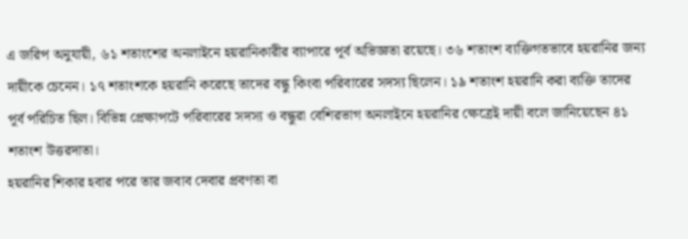এ জরিপ অনুযায়ী, ৬১ শতাংশের অনলাইনে হয়রানিকারীর ব্যাপারে পূর্ব অভিজ্ঞতা রয়েছে। ৩৬ শতাংশ ব্যক্তিগতভাবে হয়রানির জন্য দায়ীকে চেনেন। ১৭ শতাংশকে হয়রানি করেছে তাদের বন্ধু কিংবা পরিবারের সদস্য ছিলেন। ১৯ শতাংশ হয়রানি করা ব্যক্তি তাদের পূর্ব পরিচিত ছিল। বিভিন্ন প্রেক্ষাপটে পরিবারের সদস্য ও বন্ধুরা বেশিরভাগ অনলাইনে হয়রানির ক্ষেত্রেই দায়ী বলে জানিয়েছেন ৪১ শতাংশ উত্তরদাতা।
হয়রানির শিকার হবার পরে তার জবাব দেবার প্রবণতা বা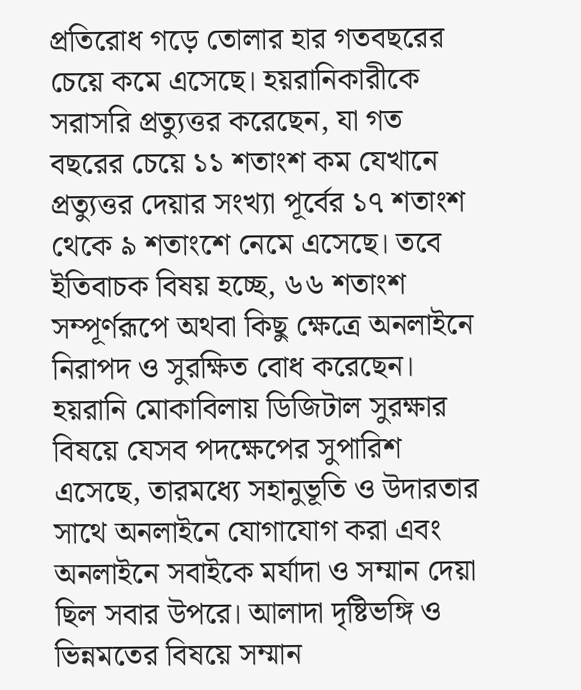প্রতিরোধ গড়ে তোলার হার গতবছরের চেয়ে কমে এসেছে। হয়রানিকারীকে সরাসরি প্রত্যুত্তর করেছেন, যা গত বছরের চেয়ে ১১ শতাংশ কম যেখানে প্রত্যুত্তর দেয়ার সংখ্যা পূর্বের ১৭ শতাংশ থেকে ৯ শতাংশে নেমে এসেছে। তবে ইতিবাচক বিষয় হচ্ছে, ৬৬ শতাংশ সম্পূর্ণরূপে অথবা কিছু ক্ষেত্রে অনলাইনে নিরাপদ ও সুরক্ষিত বোধ করেছেন।
হয়রানি মোকাবিলায় ডিজিটাল সুরক্ষার বিষয়ে যেসব পদক্ষেপের সুপারিশ এসেছে, তারমধ্যে সহানুভূতি ও উদারতার সাথে অনলাইনে যোগাযোগ করা এবং অনলাইনে সবাইকে মর্যাদা ও সম্মান দেয়া ছিল সবার উপরে। আলাদা দৃষ্টিভঙ্গি ও ভিন্নমতের বিষয়ে সম্মান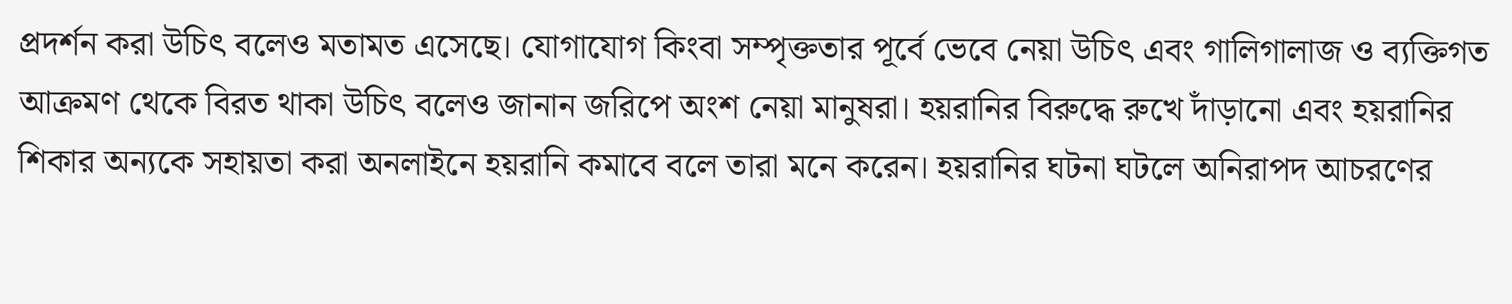প্রদর্শন করা উচিৎ বলেও মতামত এসেছে। যোগাযোগ কিংবা সম্পৃক্ততার পূর্বে ভেবে নেয়া উচিৎ এবং গালিগালাজ ও ব্যক্তিগত আক্রমণ থেকে বিরত থাকা উচিৎ বলেও জানান জরিপে অংশ নেয়া মানুষরা। হয়রানির বিরুদ্ধে রুখে দাঁড়ানো এবং হয়রানির শিকার অন্যকে সহায়তা করা অনলাইনে হয়রানি কমাবে বলে তারা মনে করেন। হয়রানির ঘটনা ঘটলে অনিরাপদ আচরণের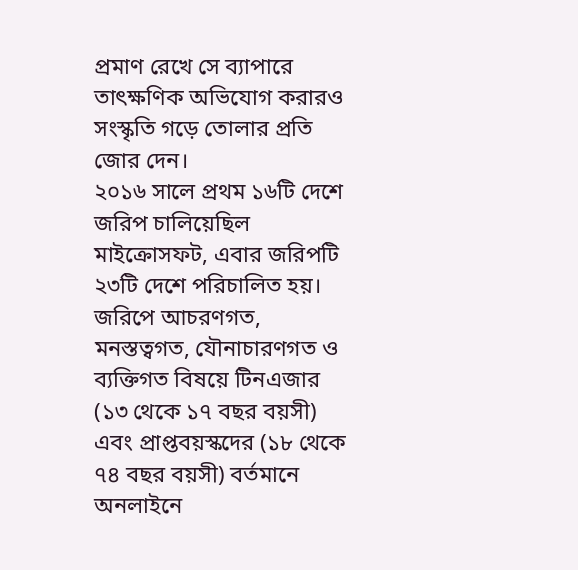প্রমাণ রেখে সে ব্যাপারে তাৎক্ষণিক অভিযোগ করারও সংস্কৃতি গড়ে তোলার প্রতি জোর দেন।
২০১৬ সালে প্রথম ১৬টি দেশে জরিপ চালিয়েছিল মাইক্রোসফট, এবার জরিপটি ২৩টি দেশে পরিচালিত হয়। জরিপে আচরণগত, মনস্তত্বগত, যৌনাচারণগত ও ব্যক্তিগত বিষয়ে টিনএজার (১৩ থেকে ১৭ বছর বয়সী) এবং প্রাপ্তবয়স্কদের (১৮ থেকে ৭৪ বছর বয়সী) বর্তমানে অনলাইনে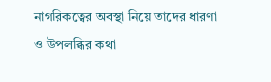নাগরিকত্বের অবস্থা নিয়ে তাদের ধারণা ও উপলব্ধির কথা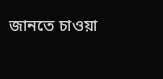জানতে চাওয়া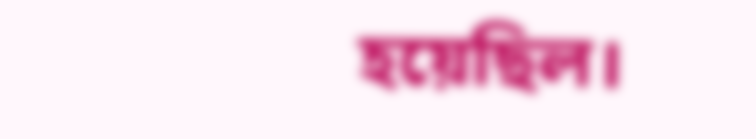হয়েছিল।